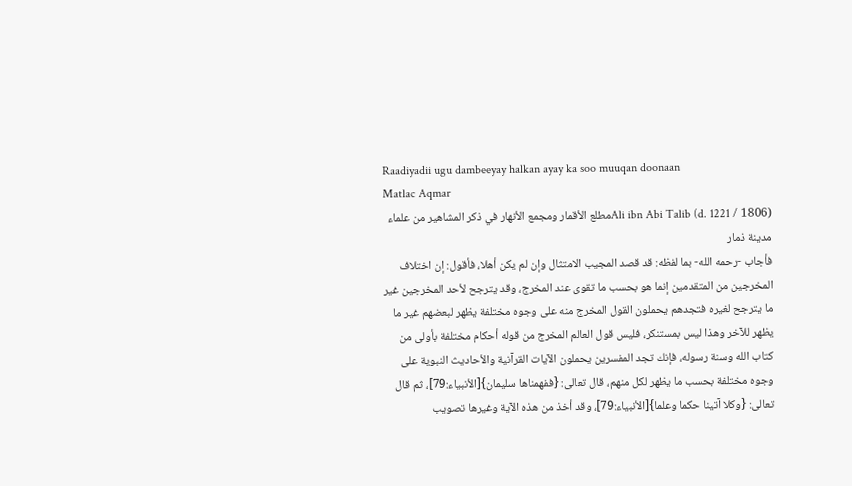Raadiyadii ugu dambeeyay halkan ayay ka soo muuqan doonaan
Matlac Aqmar
Ali ibn Abi Talib (d. 1221 / 1806)مطلع الأقمار ومجمع الأنهار في ذكر المشاهير من علماء مدينة ذمار
فأجاب -رحمه الله- بما لفظه: قد قصد المجيب الامتثال وإن لم يكن أهلا، فأقول: إن اختلاف المخرجين من المتقدمين إنما هو بحسب ما تقوى عند المخرج، وقد يترجح لأحد المخرجين غير ما يترجح لغيره فتجدهم يحملون القول المخرج منه على وجوه مختلفة يظهر لبعضهم غير ما يظهر للآخر وهذا ليس بمستنكر، فليس قول العالم المخرج من قوله أحكام مختلفة بأولى من كتاب الله وسنة رسوله، فإنك تجد المفسرين يحملون الآيات القرآنية والأحاديث النبوية على وجوه مختلفة بحسب ما يظهر لكل منهم، قال تعالى: {ففهمناها سليمان}[الأنبياء:79]، ثم قال تعالى: {وكلا آتينا حكما وعلما}[الأنبياء:79]، وقد أخذ من هذه الآية وغيرها تصويب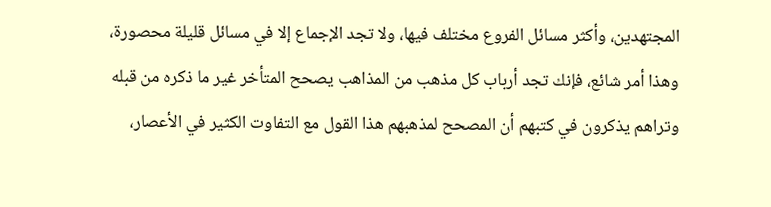المجتهدين، وأكثر مسائل الفروع مختلف فيها، ولا تجد الإجماع إلا في مسائل قليلة محصورة، وهذا أمر شائع، فإنك تجد أرباب كل مذهب من المذاهب يصحح المتأخر غير ما ذكره من قبله وتراهم يذكرون في كتبهم أن المصحح لمذهبهم هذا القول مع التفاوت الكثير في الأعصار،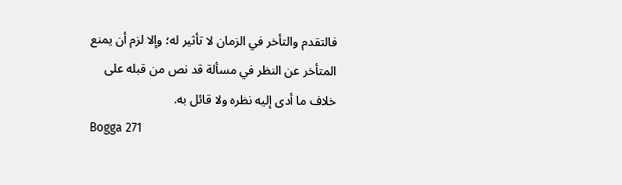فالتقدم والتأخر في الزمان لا تأثير له؛ وإلا لزم أن يمنع المتأخر عن النظر في مسألة قد نص من قبله على خلاف ما أدى إليه نظره ولا قائل به.
Bogga 271